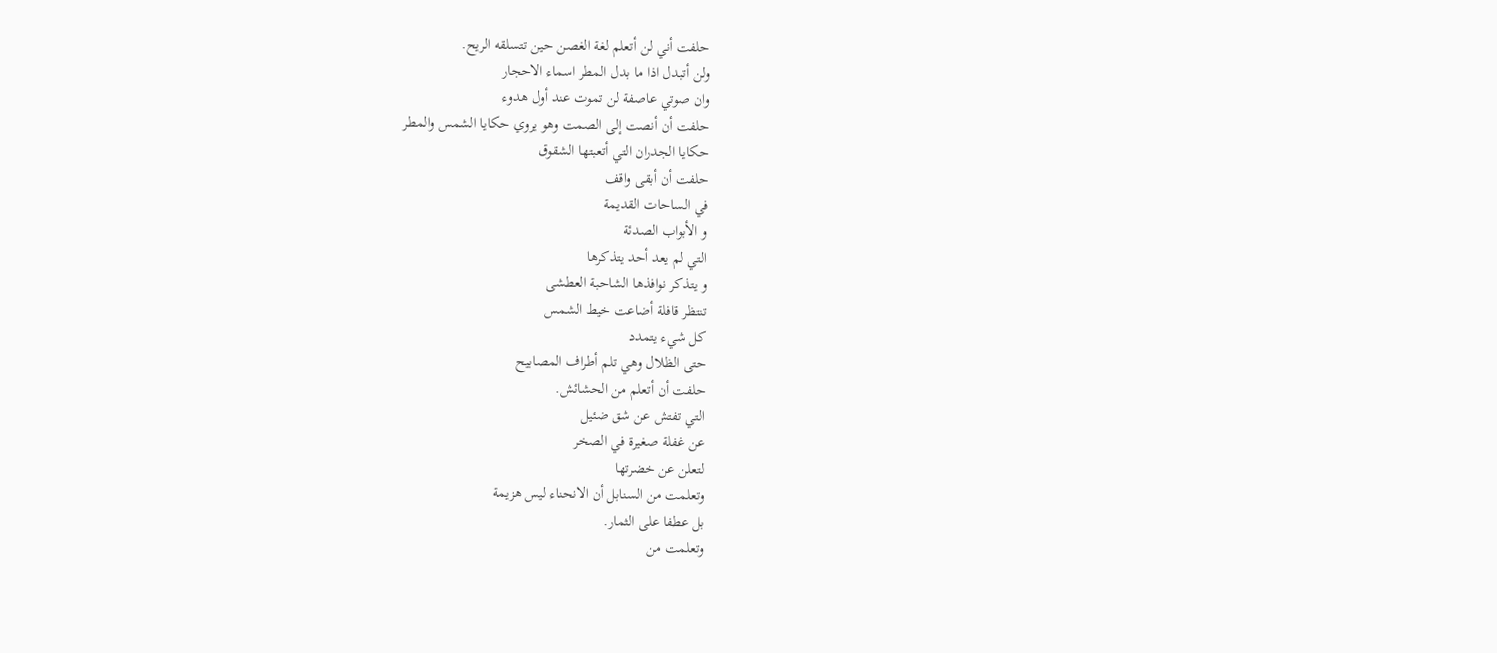حلفت أني لن أتعلم لغة الغصن حين تتسلقه الريح.
ولن أتبدل اذا ما بدل المطر اسماء الاحجار
وان صوتي عاصفة لن تموت عند أول هدوء
حلفت أن أنصت إلى الصمت وهو يروي حكايا الشمس والمطر
حكايا الجدران التي أتعبتها الشقوق
حلفت أن أبقى واقف
في الساحات القديمة
و الأبواب الصدئة
التي لم يعد أحد يتذكرها
و يتذكر نوافذها الشاحبة العطشى
تنتظر قافلة أضاعت خيط الشمس
كل شيء يتمدد
حتى الظلال وهي تلم أطراف المصابيح
حلفت أن أتعلم من الحشائش.
التي تفتش عن شق ضئيل
عن غفلة صغيرة في الصخر
لتعلن عن خضرتها
وتعلمت من السنابل أن الانحناء ليس هزيمة
بل عطفا على الثمار.
وتعلمت من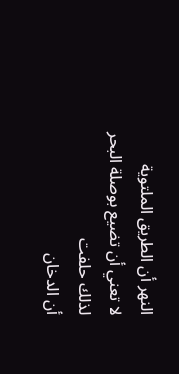النهر أن الطريق الملتوية
لا تعني أن تضيع بوصلة البحر
لذلك حلفت
أن الدخان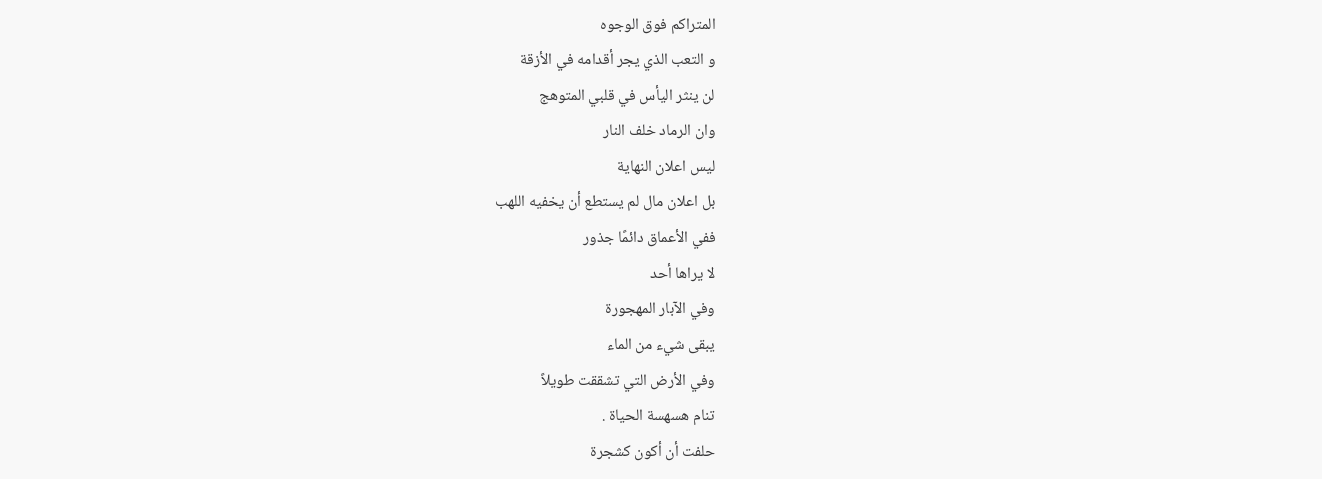المتراكم فوق الوجوه
و التعب الذي يجر أقدامه في الأزقة
لن ينثر اليأس في قلبي المتوهج
وان الرماد خلف النار
ليس اعلان النهاية
بل اعلان مال لم يستطع أن يخفيه اللهب
ففي الأعماق دائمًا جذور
لا يراها أحد
وفي الآبار المهجورة
يبقى شيء من الماء
وفي الأرض التي تشققت طويلاً
تنام هسهسة الحياة .
حلفت أن أكون كشجرة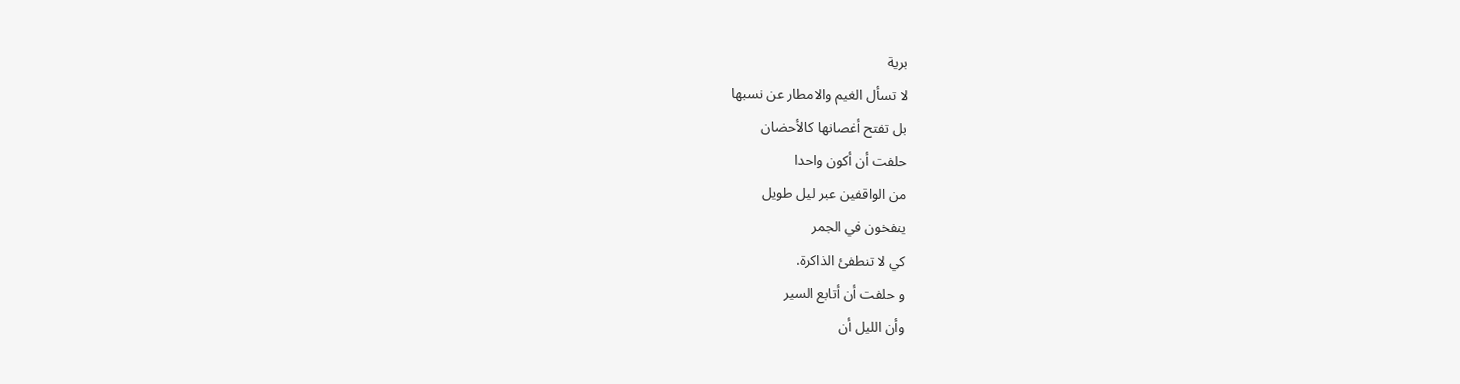برية
لا تسأل الغيم والامطار عن نسبها
بل تفتح أغصانها كالأحضان
حلفت أن أكون واحدا
من الواقفين عبر ليل طويل
ينفخون في الجمر
كي لا تنطفئ الذاكرة.
و حلفت أن أتابع السير
وأن الليل أن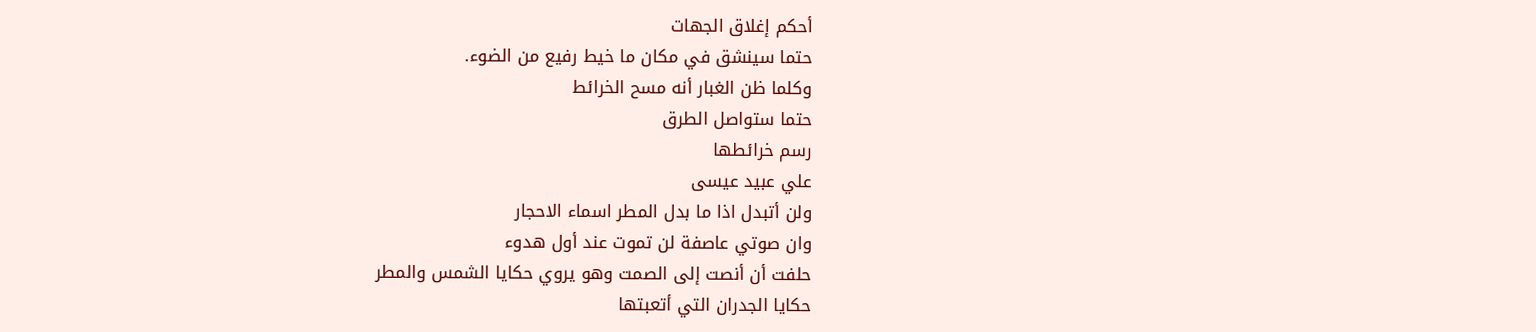أحكم إغلاق الجهات
حتما سينشق في مكان ما خيط رفيع من الضوء.
وكلما ظن الغبار أنه مسح الخرائط
حتما ستواصل الطرق
رسم خرائطها
علي عبيد عيسى
ولن أتبدل اذا ما بدل المطر اسماء الاحجار
وان صوتي عاصفة لن تموت عند أول هدوء
حلفت أن أنصت إلى الصمت وهو يروي حكايا الشمس والمطر
حكايا الجدران التي أتعبتها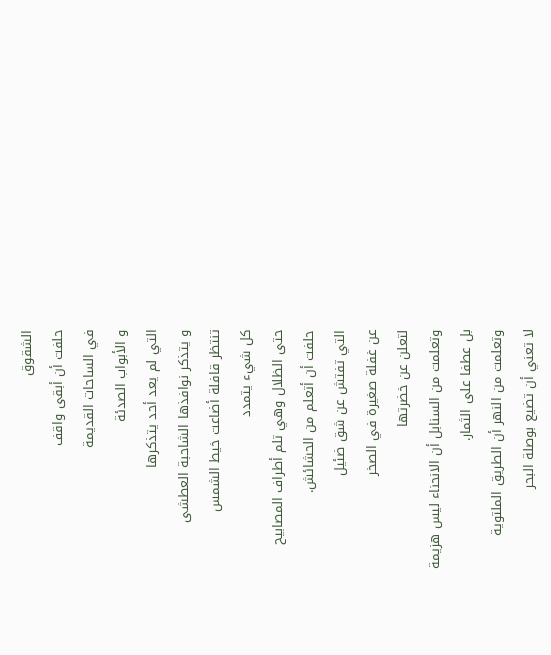الشقوق
حلفت أن أبقى واقف
في الساحات القديمة
و الأبواب الصدئة
التي لم يعد أحد يتذكرها
و يتذكر نوافذها الشاحبة العطشى
تنتظر قافلة أضاعت خيط الشمس
كل شيء يتمدد
حتى الظلال وهي تلم أطراف المصابيح
حلفت أن أتعلم من الحشائش.
التي تفتش عن شق ضئيل
عن غفلة صغيرة في الصخر
لتعلن عن خضرتها
وتعلمت من السنابل أن الانحناء ليس هزيمة
بل عطفا على الثمار.
وتعلمت من النهر أن الطريق الملتوية
لا تعني أن تضيع بوصلة البحر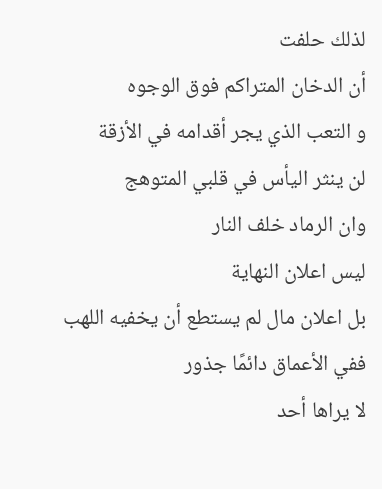لذلك حلفت
أن الدخان المتراكم فوق الوجوه
و التعب الذي يجر أقدامه في الأزقة
لن ينثر اليأس في قلبي المتوهج
وان الرماد خلف النار
ليس اعلان النهاية
بل اعلان مال لم يستطع أن يخفيه اللهب
ففي الأعماق دائمًا جذور
لا يراها أحد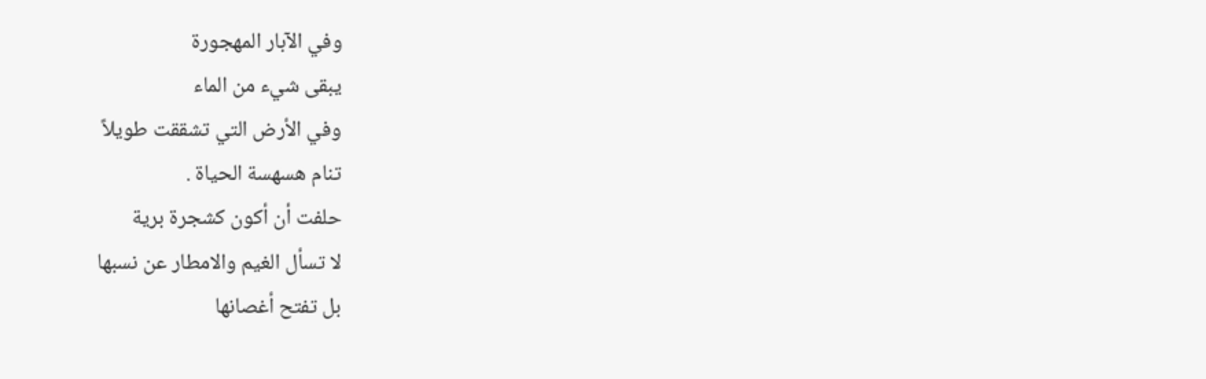وفي الآبار المهجورة
يبقى شيء من الماء
وفي الأرض التي تشققت طويلاً
تنام هسهسة الحياة .
حلفت أن أكون كشجرة برية
لا تسأل الغيم والامطار عن نسبها
بل تفتح أغصانها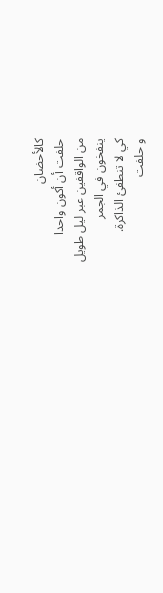كالأحضان
حلفت أن أكون واحدا
من الواقفين عبر ليل طويل
ينفخون في الجمر
كي لا تنطفئ الذاكرة.
و حلفت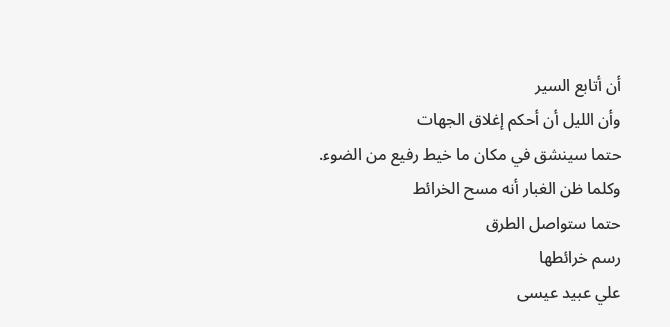أن أتابع السير
وأن الليل أن أحكم إغلاق الجهات
حتما سينشق في مكان ما خيط رفيع من الضوء.
وكلما ظن الغبار أنه مسح الخرائط
حتما ستواصل الطرق
رسم خرائطها
علي عبيد عيسى